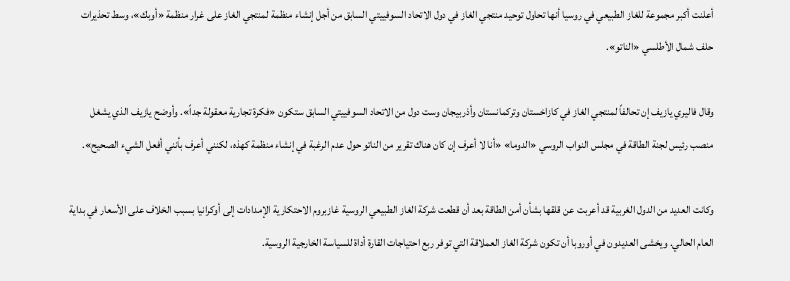أعلنت أكبر مجموعة للغاز الطبيعي في روسيا أنها تحاول توحيد منتجي الغاز في دول الاتحاد السوفييتي السابق من أجل إنشاء منظمة لمنتجي الغاز على غرار منظمة «أوبك»، وسط تحذيرات حلف شمال الأطلسي «الناتو».

وقال فاليري يازيف إن تحالفاً لمنتجي الغاز في كازاخستان وتركمانستان وأذربيجان وست دول من الاتحاد السوفييتي السابق ستكون «فكرة تجارية معقولة جداً». وأوضح يازيف الذي يشغل منصب رئيس لجنة الطاقة في مجلس النواب الروسي «الدوما» «أنا لا أعرف إن كان هناك تقرير من الناتو حول عدم الرغبة في إنشاء منظمة كهذه، لكنني أعرف بأنني أفعل الشيء الصحيح».

وكانت العديد من الدول الغربية قد أعربت عن قلقها بشأن أمن الطاقة بعد أن قطعت شركة الغاز الطبيعي الروسية غازبروم الاحتكارية الإمدادات إلى أوكرانيا بسبب الخلاف على الأسعار في بداية العام الحالي. ويخشى العديدون في أوروبا أن تكون شركة الغاز العملاقة التي توفر ربع احتياجات القارة أداة للسياسة الخارجية الروسية.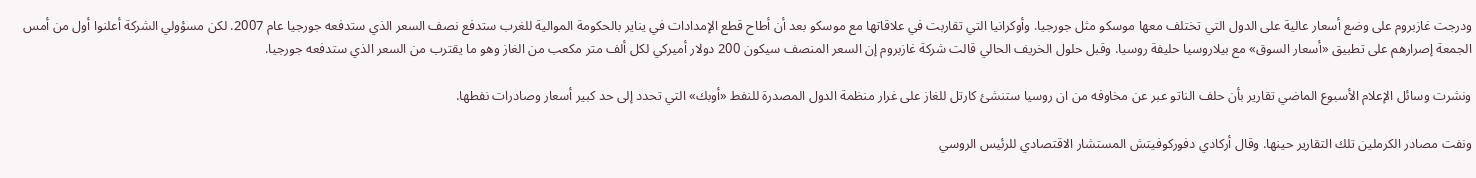ودرجت غازبروم على وضع أسعار عالية على الدول التي تختلف معها موسكو مثل جورجيا. وأوكرانيا التي تقاربت في علاقاتها مع موسكو بعد أن أطاح قطع الإمدادات في يناير بالحكومة الموالية للغرب ستدفع نصف السعر الذي ستدفعه جورجيا عام 2007. لكن مسؤولي الشركة أعلنوا أول من أمس الجمعة إصرارهم على تطبيق «أسعار السوق» مع بيلاروسيا حليفة روسيا. وقبل حلول الخريف الحالي قالت شركة غازبروم إن السعر المنصف سيكون 200 دولار أميركي لكل ألف متر مكعب من الغاز وهو ما يقترب من السعر الذي ستدفعه جورجيا.

ونشرت وسائل الإعلام الأسبوع الماضي تقارير بأن حلف الناتو عبر عن مخاوفه من ان روسيا ستنشئ كارتل للغاز على غرار منظمة الدول المصدرة للنفط «أوبك» التي تحدد إلى حد كبير أسعار وصادرات نفطها.

ونفت مصادر الكرملين تلك التقارير حينها. وقال أركادي دفوركوفيتش المستشار الاقتصادي للرئيس الروسي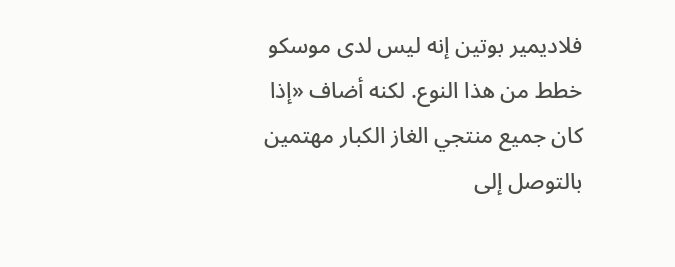فلاديمير بوتين إنه ليس لدى موسكو خطط من هذا النوع. لكنه أضاف «إذا كان جميع منتجي الغاز الكبار مهتمين بالتوصل إلى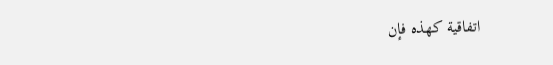اتفاقية كهذه فإن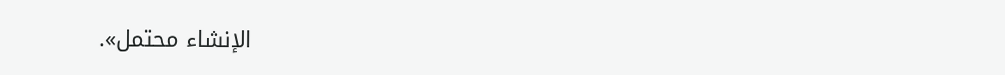الإنشاء محتمل».